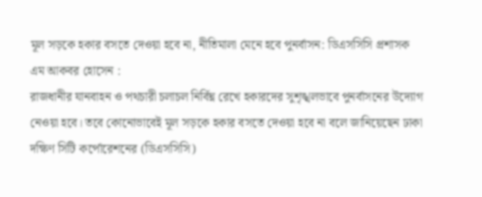মূল সড়কে হকার বসতে দেওয়া হবে না, নীতিমালা মেনে হবে পুনর্বাসন: ডিএসসিসি প্রশাসক
এম আকবর হোসেন :
রাজধানীর যানবাহন ও পথচারী চলাচল নির্বিঘ্ন রেখে হকারদের সুশৃঙ্খলভাবে পুনর্বাসনের উদ্যোগ নেওয়া হবে। তবে কোনোভাবেই মূল সড়কে হকার বসতে দেওয়া হবে না বলে জানিয়েছেন ঢাকা দক্ষিণ সিটি কর্পোরেশনের (ডিএসসিসি)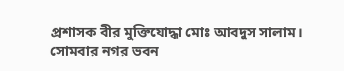প্রশাসক বীর মুক্তিযোদ্ধা মোঃ আবদুস সালাম।
সোমবার নগর ভবন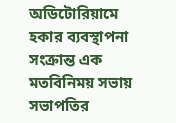অডিটোরিয়ামে হকার ব্যবস্থাপনা সংক্রান্ত এক মতবিনিময় সভায় সভাপতির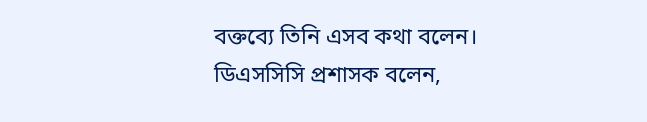বক্তব্যে তিনি এসব কথা বলেন।
ডিএসসিসি প্রশাসক বলেন,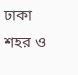ঢাকা শহর ও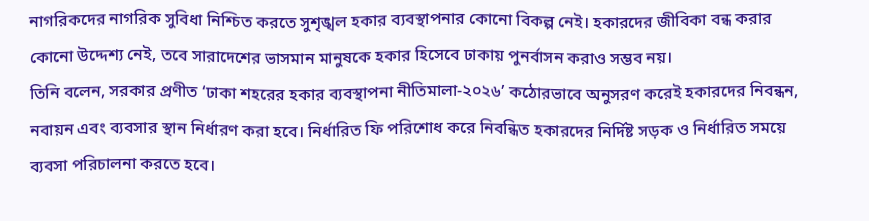নাগরিকদের নাগরিক সুবিধা নিশ্চিত করতে সুশৃঙ্খল হকার ব্যবস্থাপনার কোনো বিকল্প নেই। হকারদের জীবিকা বন্ধ করার কোনো উদ্দেশ্য নেই, তবে সারাদেশের ভাসমান মানুষকে হকার হিসেবে ঢাকায় পুনর্বাসন করাও সম্ভব নয়।
তিনি বলেন, সরকার প্রণীত ‘ঢাকা শহরের হকার ব্যবস্থাপনা নীতিমালা-২০২৬’ কঠোরভাবে অনুসরণ করেই হকারদের নিবন্ধন, নবায়ন এবং ব্যবসার স্থান নির্ধারণ করা হবে। নির্ধারিত ফি পরিশোধ করে নিবন্ধিত হকারদের নির্দিষ্ট সড়ক ও নির্ধারিত সময়ে ব্যবসা পরিচালনা করতে হবে।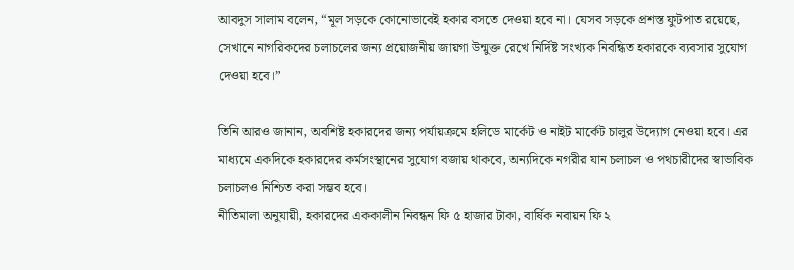আবদুস সালাম বলেন, “মূল সড়কে কোনোভাবেই হকার বসতে দেওয়া হবে না। যেসব সড়কে প্রশস্ত ফুটপাত রয়েছে, সেখানে নাগরিকদের চলাচলের জন্য প্রয়োজনীয় জায়গা উন্মুক্ত রেখে নির্দিষ্ট সংখ্যক নিবন্ধিত হকারকে ব্যবসার সুযোগ দেওয়া হবে।”

তিনি আরও জানান, অবশিষ্ট হকারদের জন্য পর্যায়ক্রমে হলিডে মার্কেট ও নাইট মার্কেট চালুর উদ্যোগ নেওয়া হবে। এর মাধ্যমে একদিকে হকারদের কর্মসংস্থানের সুযোগ বজায় থাকবে, অন্যদিকে নগরীর যান চলাচল ও পথচারীদের স্বাভাবিক চলাচলও নিশ্চিত করা সম্ভব হবে।
নীতিমালা অনুযায়ী, হকারদের এককালীন নিবন্ধন ফি ৫ হাজার টাকা, বার্ষিক নবায়ন ফি ২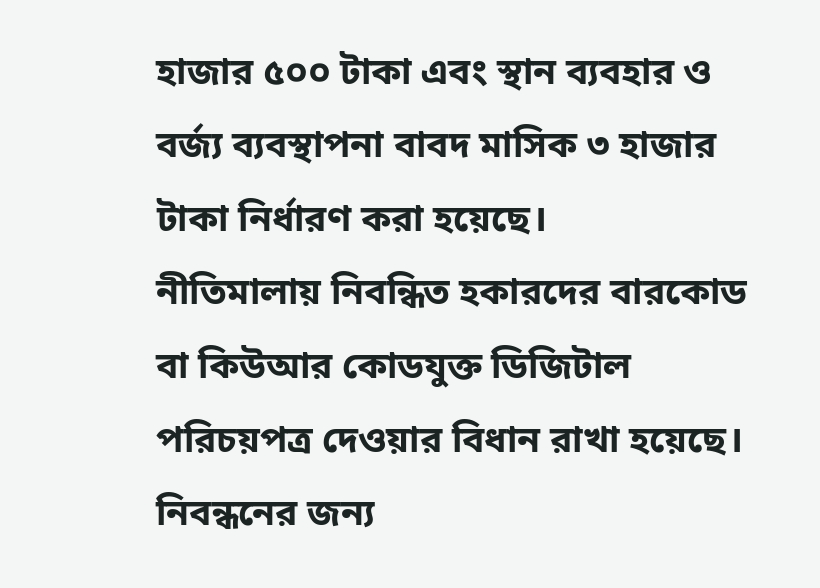হাজার ৫০০ টাকা এবং স্থান ব্যবহার ও বর্জ্য ব্যবস্থাপনা বাবদ মাসিক ৩ হাজার টাকা নির্ধারণ করা হয়েছে।
নীতিমালায় নিবন্ধিত হকারদের বারকোড বা কিউআর কোডযুক্ত ডিজিটাল পরিচয়পত্র দেওয়ার বিধান রাখা হয়েছে। নিবন্ধনের জন্য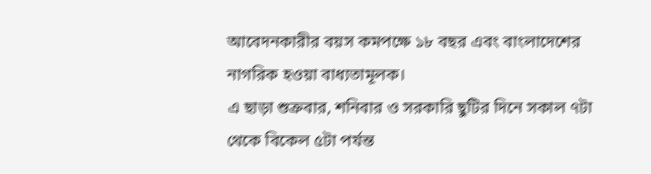আবেদনকারীর বয়স কমপক্ষে ১৮ বছর এবং বাংলাদেশের নাগরিক হওয়া বাধ্যতামূলক।
এ ছাড়া শুক্রবার, শনিবার ও সরকারি ছুটির দিনে সকাল ৭টা থেকে বিকেল ৫টা পর্যন্ত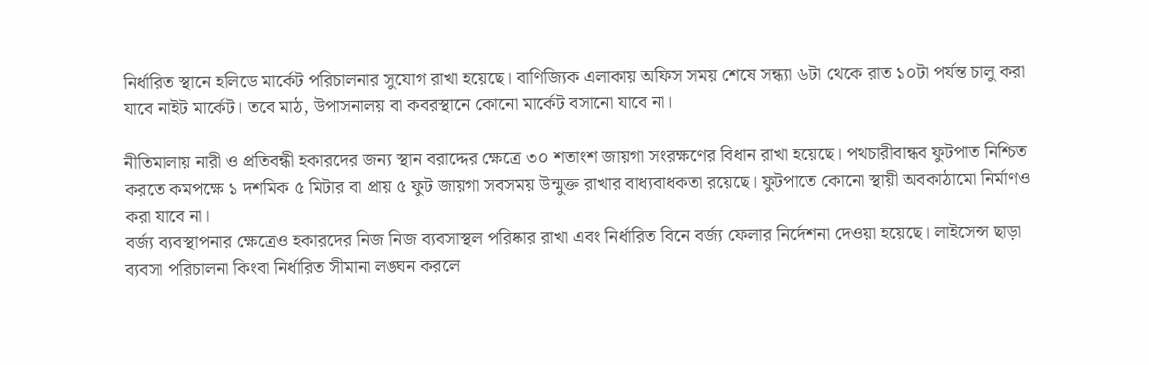নির্ধারিত স্থানে হলিডে মার্কেট পরিচালনার সুযোগ রাখা হয়েছে। বাণিজ্যিক এলাকায় অফিস সময় শেষে সন্ধ্যা ৬টা থেকে রাত ১০টা পর্যন্ত চালু করা যাবে নাইট মার্কেট। তবে মাঠ, উপাসনালয় বা কবরস্থানে কোনো মার্কেট বসানো যাবে না।

নীতিমালায় নারী ও প্রতিবন্ধী হকারদের জন্য স্থান বরাদ্দের ক্ষেত্রে ৩০ শতাংশ জায়গা সংরক্ষণের বিধান রাখা হয়েছে। পথচারীবান্ধব ফুটপাত নিশ্চিত করতে কমপক্ষে ১ দশমিক ৫ মিটার বা প্রায় ৫ ফুট জায়গা সবসময় উন্মুক্ত রাখার বাধ্যবাধকতা রয়েছে। ফুটপাতে কোনো স্থায়ী অবকাঠামো নির্মাণও করা যাবে না।
বর্জ্য ব্যবস্থাপনার ক্ষেত্রেও হকারদের নিজ নিজ ব্যবসাস্থল পরিষ্কার রাখা এবং নির্ধারিত বিনে বর্জ্য ফেলার নির্দেশনা দেওয়া হয়েছে। লাইসেন্স ছাড়া ব্যবসা পরিচালনা কিংবা নির্ধারিত সীমানা লঙ্ঘন করলে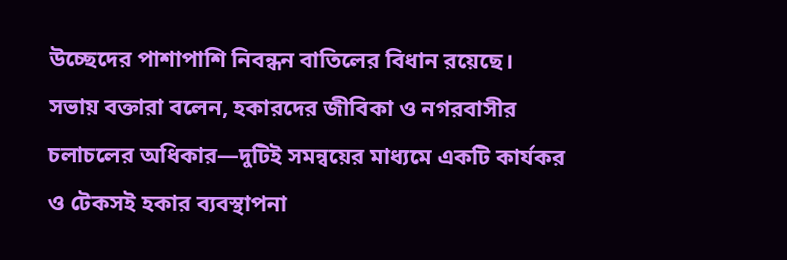উচ্ছেদের পাশাপাশি নিবন্ধন বাতিলের বিধান রয়েছে।
সভায় বক্তারা বলেন, হকারদের জীবিকা ও নগরবাসীর চলাচলের অধিকার—দুটিই সমন্বয়ের মাধ্যমে একটি কার্যকর ও টেকসই হকার ব্যবস্থাপনা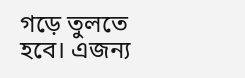গড়ে তুলতে হবে। এজন্য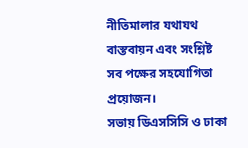নীতিমালার যথাযথ বাস্তবায়ন এবং সংশ্লিষ্ট সব পক্ষের সহযোগিতা প্রয়োজন।
সভায় ডিএসসিসি ও ঢাকা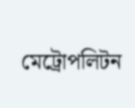মেট্রোপলিটন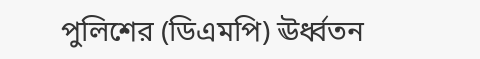পুলিশের (ডিএমপি) ঊর্ধ্বতন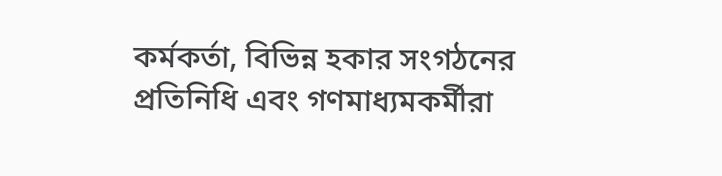কর্মকর্তা, বিভিন্ন হকার সংগঠনের প্রতিনিধি এবং গণমাধ্যমকর্মীরা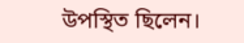উপস্থিত ছিলেন।